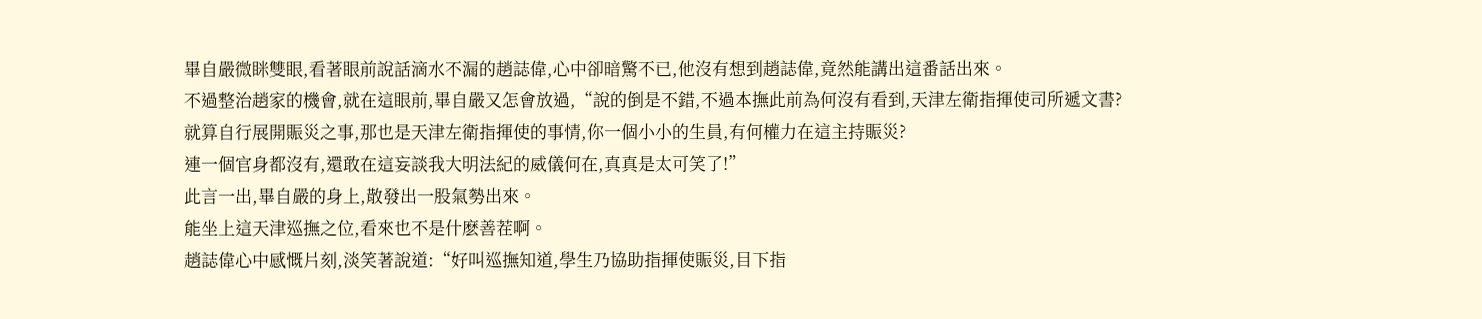畢自嚴微眯雙眼,看著眼前說話滴水不漏的趙誌偉,心中卻暗驚不已,他沒有想到趙誌偉,竟然能講出這番話出來。
不過整治趙家的機會,就在這眼前,畢自嚴又怎會放過,“說的倒是不錯,不過本撫此前為何沒有看到,天津左衛指揮使司所遞文書?
就算自行展開賑災之事,那也是天津左衛指揮使的事情,你一個小小的生員,有何權力在這主持賑災?
連一個官身都沒有,還敢在這妄談我大明法紀的威儀何在,真真是太可笑了!”
此言一出,畢自嚴的身上,散發出一股氣勢出來。
能坐上這天津巡撫之位,看來也不是什麽善茬啊。
趙誌偉心中感慨片刻,淡笑著說道:“好叫巡撫知道,學生乃協助指揮使賑災,目下指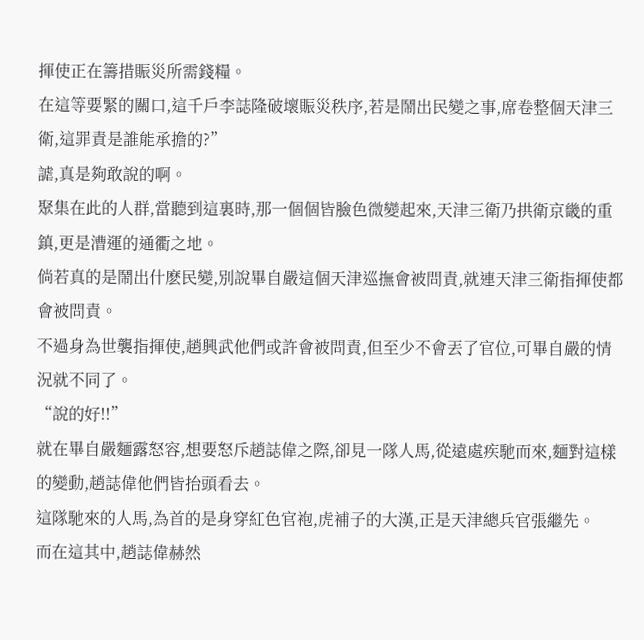揮使正在籌措賑災所需錢糧。
在這等要緊的關口,這千戶李誌隆破壞賑災秩序,若是鬧出民變之事,席卷整個天津三衛,這罪責是誰能承擔的?”
謔,真是夠敢說的啊。
聚集在此的人群,當聽到這裏時,那一個個皆臉色微變起來,天津三衛乃拱衛京畿的重鎮,更是漕運的通衢之地。
倘若真的是鬧出什麽民變,別說畢自嚴這個天津巡撫會被問責,就連天津三衛指揮使都會被問責。
不過身為世襲指揮使,趙興武他們或許會被問責,但至少不會丟了官位,可畢自嚴的情況就不同了。
“說的好!!”
就在畢自嚴麵露怒容,想要怒斥趙誌偉之際,卻見一隊人馬,從遠處疾馳而來,麵對這樣的變動,趙誌偉他們皆抬頭看去。
這隊馳來的人馬,為首的是身穿紅色官袍,虎補子的大漢,正是天津總兵官張繼先。
而在這其中,趙誌偉赫然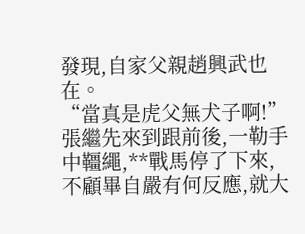發現,自家父親趙興武也在。
“當真是虎父無犬子啊!”
張繼先來到跟前後,一勒手中韁繩,**戰馬停了下來,不顧畢自嚴有何反應,就大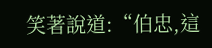笑著說道:“伯忠,這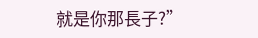就是你那長子?”